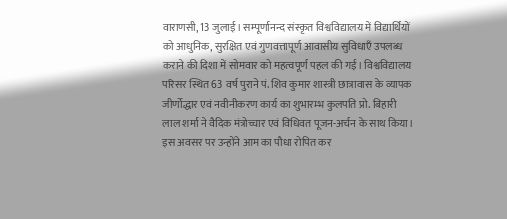वाराणसी, 13 जुलाई। सम्पूर्णानन्द संस्कृत विश्वविद्यालय में विद्यार्थियों को आधुनिक, सुरक्षित एवं गुणवत्तापूर्ण आवासीय सुविधाएँ उपलब्ध कराने की दिशा में सोमवार को महत्वपूर्ण पहल की गई। विश्वविद्यालय परिसर स्थित 63 वर्ष पुराने पं. शिव कुमार शास्त्री छात्रावास के व्यापक जीर्णोद्धार एवं नवीनीकरण कार्य का शुभारम्भ कुलपति प्रो. बिहारी लाल शर्मा ने वैदिक मंत्रोच्चार एवं विधिवत पूजन-अर्चन के साथ किया। इस अवसर पर उन्होंने आम का पौधा रोपित कर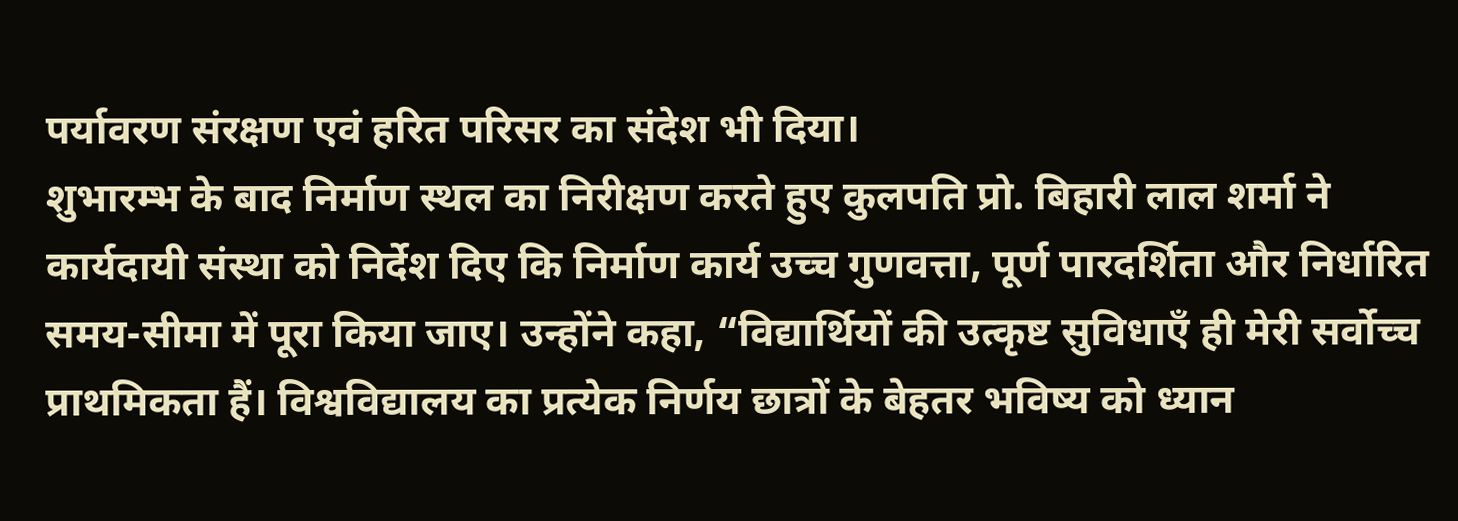पर्यावरण संरक्षण एवं हरित परिसर का संदेश भी दिया।
शुभारम्भ के बाद निर्माण स्थल का निरीक्षण करते हुए कुलपति प्रो. बिहारी लाल शर्मा ने कार्यदायी संस्था को निर्देश दिए कि निर्माण कार्य उच्च गुणवत्ता, पूर्ण पारदर्शिता और निर्धारित समय-सीमा में पूरा किया जाए। उन्होंने कहा, “विद्यार्थियों की उत्कृष्ट सुविधाएँ ही मेरी सर्वोच्च प्राथमिकता हैं। विश्वविद्यालय का प्रत्येक निर्णय छात्रों के बेहतर भविष्य को ध्यान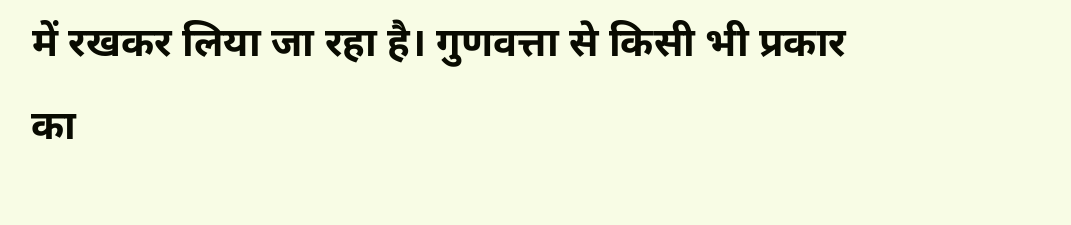में रखकर लिया जा रहा है। गुणवत्ता से किसी भी प्रकार का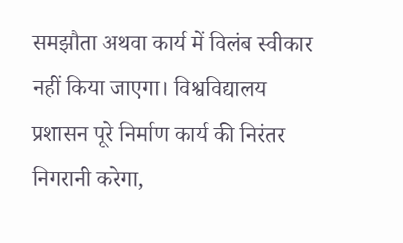समझौता अथवा कार्य में विलंब स्वीकार नहीं किया जाएगा। विश्वविद्यालय प्रशासन पूरे निर्माण कार्य की निरंतर निगरानी करेगा,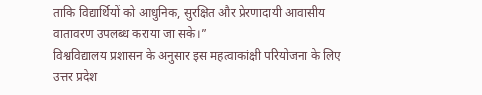ताकि विद्यार्थियों को आधुनिक, सुरक्षित और प्रेरणादायी आवासीय वातावरण उपलब्ध कराया जा सके।”
विश्वविद्यालय प्रशासन के अनुसार इस महत्वाकांक्षी परियोजना के लिए उत्तर प्रदेश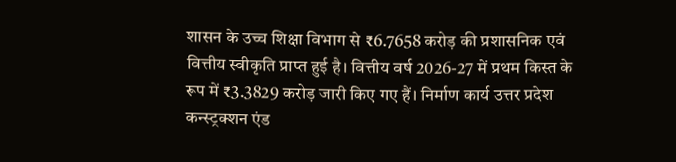शासन के उच्च शिक्षा विभाग से ₹6.7658 करोड़ की प्रशासनिक एवं वित्तीय स्वीकृति प्राप्त हुई है। वित्तीय वर्ष 2026-27 में प्रथम किस्त के रूप में ₹3.3829 करोड़ जारी किए गए हैं। निर्माण कार्य उत्तर प्रदेश कन्स्ट्रक्शन एंड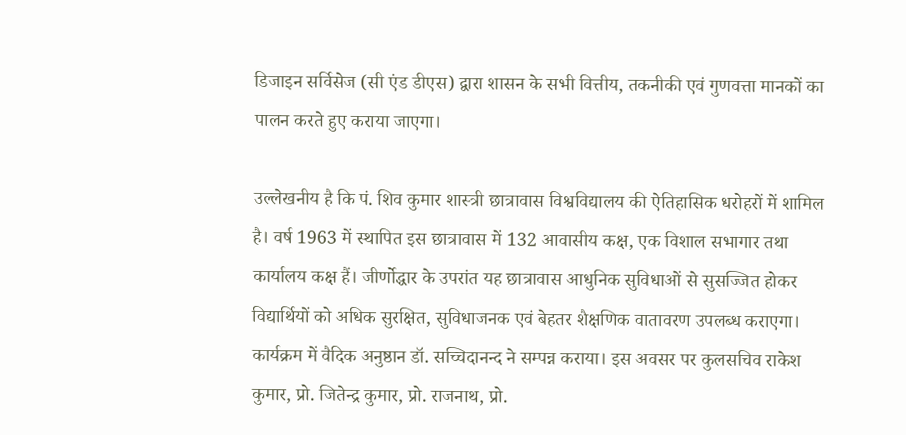डिजाइन सर्विसेज (सी एंड डीएस) द्वारा शासन के सभी वित्तीय, तकनीकी एवं गुणवत्ता मानकों का पालन करते हुए कराया जाएगा।

उल्लेखनीय है कि पं. शिव कुमार शास्त्री छात्रावास विश्वविद्यालय की ऐतिहासिक धरोहरों में शामिल है। वर्ष 1963 में स्थापित इस छात्रावास में 132 आवासीय कक्ष, एक विशाल सभागार तथा कार्यालय कक्ष हैं। जीर्णोद्धार के उपरांत यह छात्रावास आधुनिक सुविधाओं से सुसज्जित होकर विद्यार्थियों को अधिक सुरक्षित, सुविधाजनक एवं बेहतर शैक्षणिक वातावरण उपलब्ध कराएगा।
कार्यक्रम में वैदिक अनुष्ठान डॉ. सच्चिदानन्द ने सम्पन्न कराया। इस अवसर पर कुलसचिव राकेश कुमार, प्रो. जितेन्द्र कुमार, प्रो. राजनाथ, प्रो.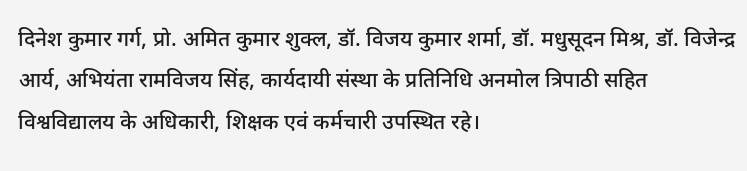दिनेश कुमार गर्ग, प्रो. अमित कुमार शुक्ल, डॉ. विजय कुमार शर्मा, डॉ. मधुसूदन मिश्र, डॉ. विजेन्द्र आर्य, अभियंता रामविजय सिंह, कार्यदायी संस्था के प्रतिनिधि अनमोल त्रिपाठी सहित विश्वविद्यालय के अधिकारी, शिक्षक एवं कर्मचारी उपस्थित रहे।